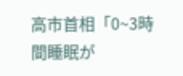高市首相「0~3時間睡眠が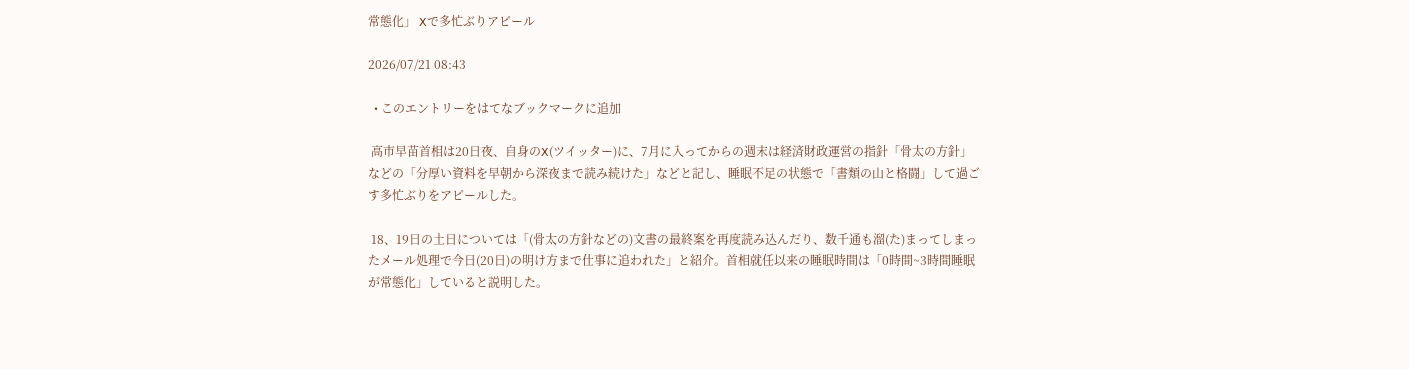常態化」 Xで多忙ぶりアピール

2026/07/21 08:43

  • このエントリーをはてなブックマークに追加

 高市早苗首相は20日夜、自身のX(ツイッター)に、7月に入ってからの週末は経済財政運営の指針「骨太の方針」などの「分厚い資料を早朝から深夜まで読み続けた」などと記し、睡眠不足の状態で「書類の山と格闘」して過ごす多忙ぶりをアピールした。

 18、19日の土日については「(骨太の方針などの)文書の最終案を再度読み込んだり、数千通も溜(た)まってしまったメール処理で今日(20日)の明け方まで仕事に追われた」と紹介。首相就任以来の睡眠時間は「0時間~3時間睡眠が常態化」していると説明した。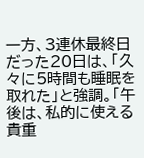一方、3連休最終日だった20日は、「久々に5時間も睡眠を取れた」と強調。「午後は、私的に使える貴重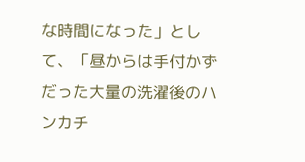な時間になった」として、「昼からは手付かずだった大量の洗濯後のハンカチ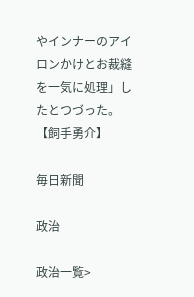やインナーのアイロンかけとお裁縫を一気に処理」したとつづった。【飼手勇介】

毎日新聞

政治

政治一覧>